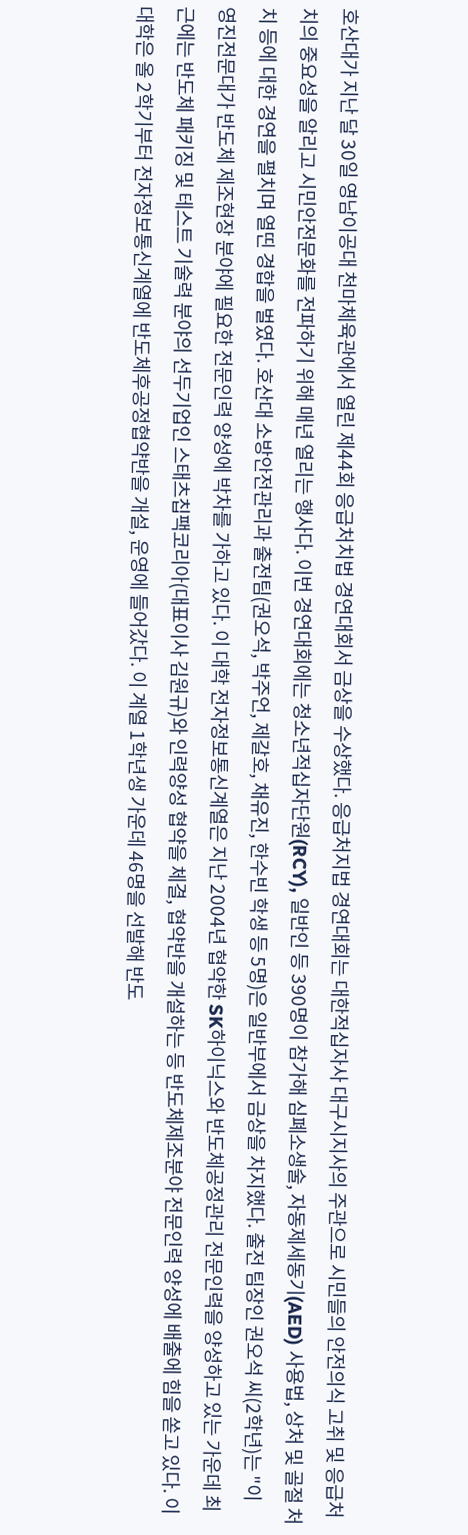호산대가 지난 달 30일 영남이공대 천마체육관에서 열린 제44회 응급처치법 경연대회서 금상을 수상했다. 응급처지법 경연대회는 대한적십자사 대구시지사의 주관으로 시민들의 안전의식 고취 및 응급처치의 중요성을 알리고 시민안전문화를 전파하기 위해 매년 열리는 행사다. 이번 경연대회에는 청소년적십자단원(RCY), 일반인 등 390명이 참가해 심폐소생술, 자동제세동기(AED) 사용법, 상처 및 골절 처치 등에 대한 경연을 펼치며 열띤 경합을 벌였다. 호산대 소방안전관리과 출전팀(권오석, 박주언, 제갈호, 채유진, 한수빈 학생 등 5명)은 일반부에서 금상을 차지했다. 출전 팀장인 권오석 씨(2학년)는 "이
영진전문대가 반도체 제조현장 분야에 필요한 전문인력 양성에 박차를 가하고 있다. 이 대학 전자정보통신계열은 지난 2004년 협약한 SK하이닉스와 반도체공정관리 전문인력을 양성하고 있는 가운데 최근에는 반도체 패키징 및 테스트 기술력 분야의 선두기업인 스태츠칩팩코리아(대표이사 김원규)와 인력양성 협약을 체결, 협약반을 개설하는 등 반도체제조분야 전문인력 양성에 배출에 힘을 쏟고 있다. 이 대학은 올 2학기부터 전자정보통신계열에 반도체후공정협약반을 개설, 운영에 들어갔다. 이 계열 1학년생 가운데 46명을 선발해 반도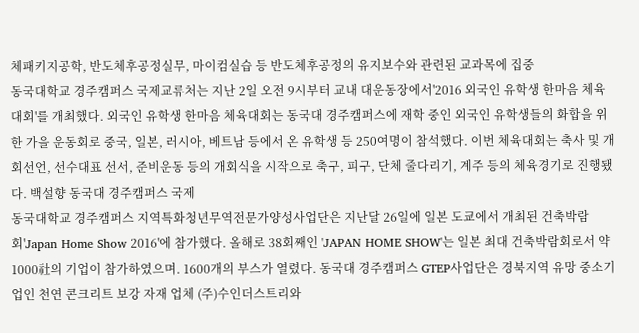체패키지공학, 반도체후공정실무, 마이컴실습 등 반도체후공정의 유지보수와 관련된 교과목에 집중
동국대학교 경주캠퍼스 국제교류처는 지난 2일 오전 9시부터 교내 대운동장에서'2016 외국인 유학생 한마음 체육대회'를 개최했다. 외국인 유학생 한마음 체육대회는 동국대 경주캠퍼스에 재학 중인 외국인 유학생들의 화합을 위한 가을 운동회로 중국, 일본, 러시아, 베트남 등에서 온 유학생 등 250여명이 참석했다. 이번 체육대회는 축사 및 개회선언, 선수대표 선서, 준비운동 등의 개회식을 시작으로 축구, 피구, 단체 줄다리기, 계주 등의 체육경기로 진행됐다. 백설향 동국대 경주캠퍼스 국제
동국대학교 경주캠퍼스 지역특화청년무역전문가양성사업단은 지난달 26일에 일본 도쿄에서 개최된 건축박람회'Japan Home Show 2016'에 참가했다. 올해로 38회째인 'JAPAN HOME SHOW'는 일본 최대 건축박람회로서 약1000社의 기업이 참가하였으며. 1600개의 부스가 열렸다. 동국대 경주캠퍼스 GTEP사업단은 경북지역 유망 중소기업인 천연 콘크리트 보강 자재 업체 (주)수인더스트리와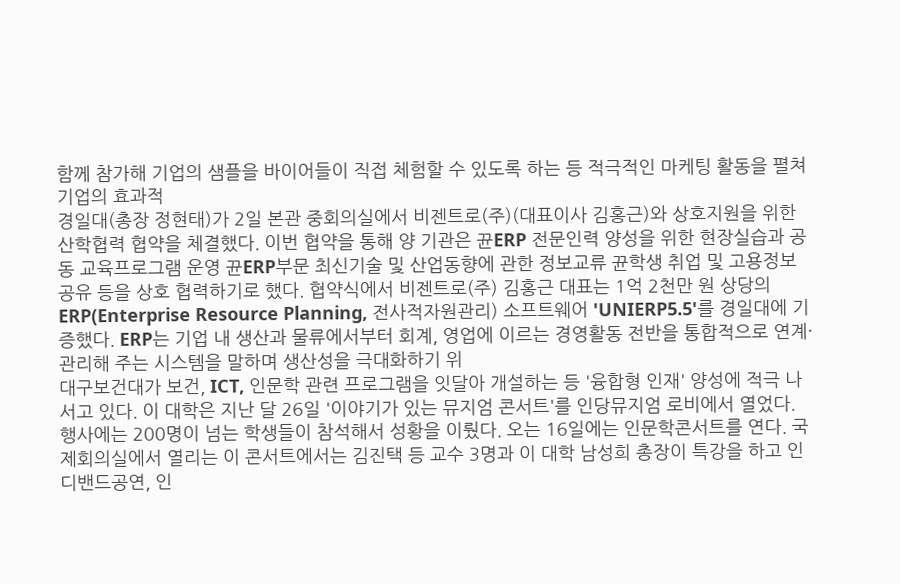함께 참가해 기업의 샘플을 바이어들이 직접 체험할 수 있도록 하는 등 적극적인 마케팅 활동을 펼쳐 기업의 효과적
경일대(총장 정현태)가 2일 본관 중회의실에서 비젠트로(주)(대표이사 김홍근)와 상호지원을 위한 산학협력 협약을 체결했다. 이번 협약을 통해 양 기관은 뀬ERP 전문인력 양성을 위한 현장실습과 공동 교육프로그램 운영 뀬ERP부문 최신기술 및 산업동향에 관한 정보교류 뀬학생 취업 및 고용정보 공유 등을 상호 협력하기로 했다. 협약식에서 비젠트로(주) 김홍근 대표는 1억 2천만 원 상당의 ERP(Enterprise Resource Planning, 전사적자원관리) 소프트웨어 'UNIERP5.5'를 경일대에 기증했다. ERP는 기업 내 생산과 물류에서부터 회계, 영업에 이르는 경영활동 전반을 통합적으로 연계·관리해 주는 시스템을 말하며 생산성을 극대화하기 위
대구보건대가 보건, ICT, 인문학 관련 프로그램을 잇달아 개설하는 등 '융합형 인재' 양성에 적극 나서고 있다. 이 대학은 지난 달 26일 '이야기가 있는 뮤지엄 콘서트'를 인당뮤지엄 로비에서 열었다. 행사에는 200명이 넘는 학생들이 참석해서 성황을 이뤘다. 오는 16일에는 인문학콘서트를 연다. 국제회의실에서 열리는 이 콘서트에서는 김진택 등 교수 3명과 이 대학 남성희 총장이 특강을 하고 인디밴드공연, 인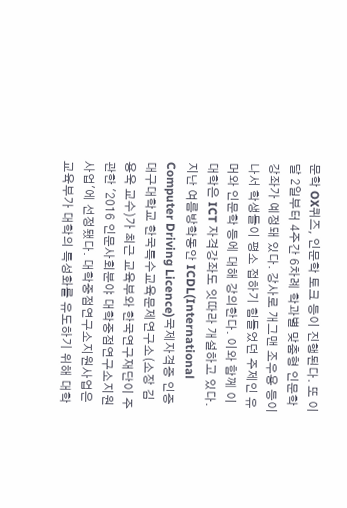문학 OX퀴즈, 인문학 토크 등이 진행된다. 또 이 달 2일부터 4주간 6차례 학과별 맞춤형 인문학 강좌가 예정돼 있다. 강사로 개그맨 조우용 등이 나서 학생들이 평소 접하기 힘들었던 주제인 유머와 인문학 등에 대해 강의한다. 이와 함께 이 대학은 ICT 자격강좌도 잇따라 개설하고 있다. 지난 여름방학동안 ICDL(International Computer Driving Licence)국제자격증 인증
대구대학교 한국특수교육문제연구소(소장 김용욱 교수)가 최근 교육부와 한국연구재단이 주관한 '2016 인문사회분야 대학중점연구소지원사업'에 선정됐다. 대학중점연구소지원사업은 교육부가 대학의 특성화를 유도하기 위해 대학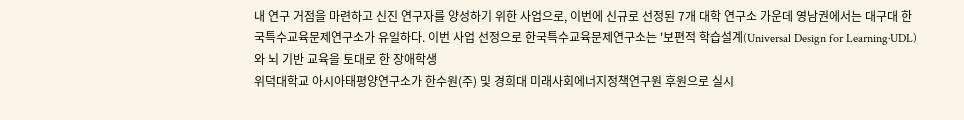내 연구 거점을 마련하고 신진 연구자를 양성하기 위한 사업으로, 이번에 신규로 선정된 7개 대학 연구소 가운데 영남권에서는 대구대 한국특수교육문제연구소가 유일하다. 이번 사업 선정으로 한국특수교육문제연구소는 '보편적 학습설계(Universal Design for Learning·UDL)와 뇌 기반 교육을 토대로 한 장애학생
위덕대학교 아시아태평양연구소가 한수원(주) 및 경희대 미래사회에너지정책연구원 후원으로 실시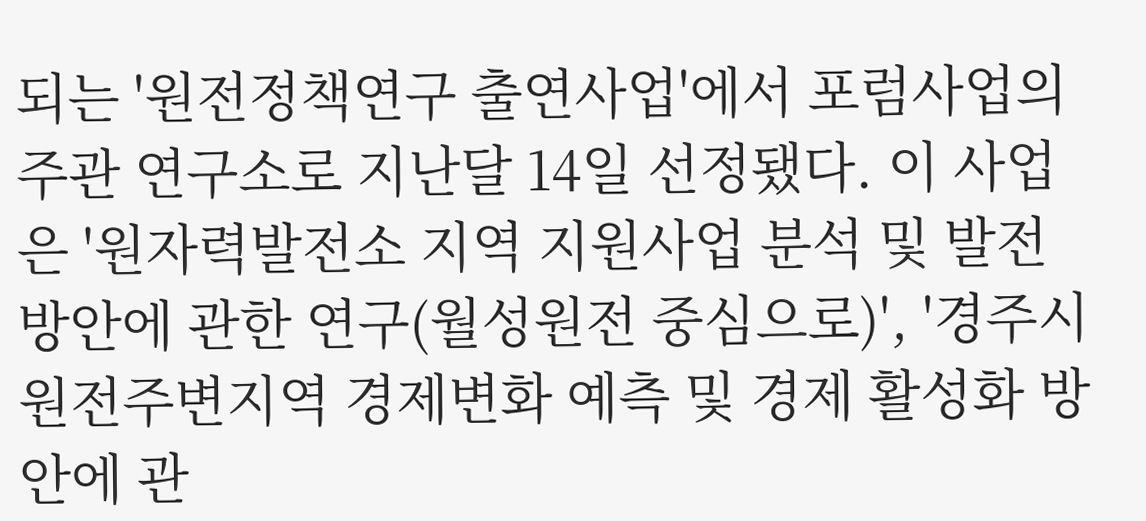되는 '원전정책연구 출연사업'에서 포럼사업의 주관 연구소로 지난달 14일 선정됐다. 이 사업은 '원자력발전소 지역 지원사업 분석 및 발전방안에 관한 연구(월성원전 중심으로)', '경주시 원전주변지역 경제변화 예측 및 경제 활성화 방안에 관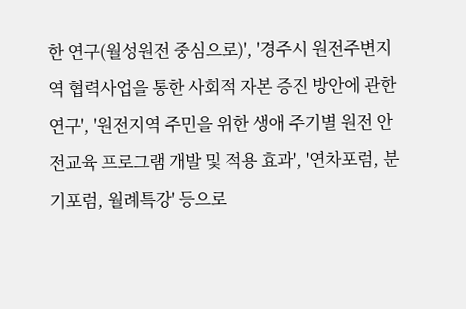한 연구(월성원전 중심으로)', '경주시 원전주변지역 협력사업을 통한 사회적 자본 증진 방안에 관한 연구', '원전지역 주민을 위한 생애 주기별 원전 안전교육 프로그램 개발 및 적용 효과', '연차포럼, 분기포럼, 월례특강' 등으로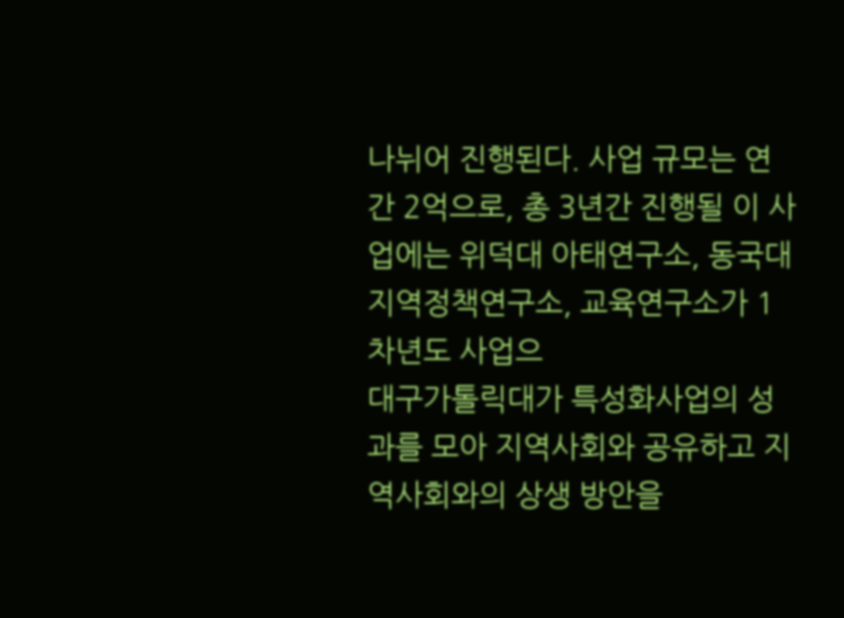나뉘어 진행된다. 사업 규모는 연간 2억으로, 총 3년간 진행될 이 사업에는 위덕대 아태연구소, 동국대 지역정책연구소, 교육연구소가 1차년도 사업으
대구가톨릭대가 특성화사업의 성과를 모아 지역사회와 공유하고 지역사회와의 상생 방안을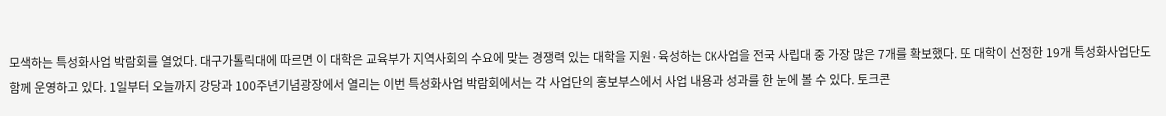모색하는 특성화사업 박람회를 열었다. 대구가톨릭대에 따르면 이 대학은 교육부가 지역사회의 수요에 맞는 경쟁력 있는 대학을 지원·육성하는 CK사업을 전국 사립대 중 가장 많은 7개를 확보했다. 또 대학이 선정한 19개 특성화사업단도 함께 운영하고 있다. 1일부터 오늘까지 강당과 100주년기념광장에서 열리는 이번 특성화사업 박람회에서는 각 사업단의 홍보부스에서 사업 내용과 성과를 한 눈에 볼 수 있다. 토크콘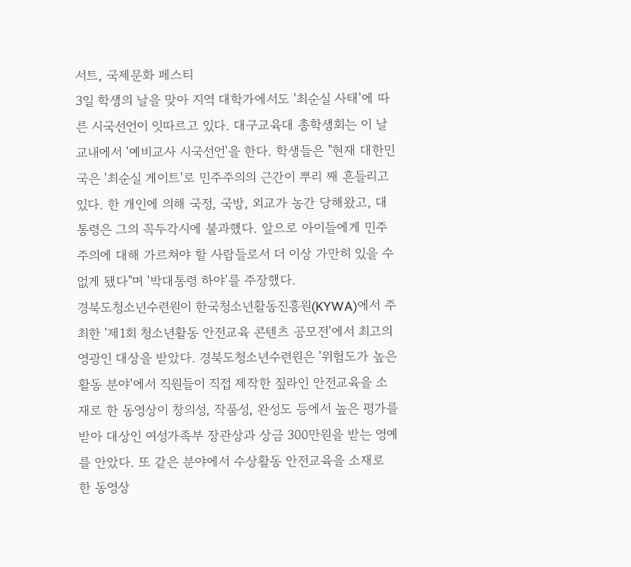서트, 국제문화 페스티
3일 학생의 날을 맞아 지역 대학가에서도 '최순실 사태'에 따른 시국선언이 잇따르고 있다. 대구교육대 총학생회는 이 날 교내에서 '예비교사 시국선언'을 한다. 학생들은 "현재 대한민국은 '최순실 게이트'로 민주주의의 근간이 뿌리 째 흔들리고 있다. 한 개인에 의해 국정, 국방, 외교가 농간 당해왔고, 대통령은 그의 꼭두각시에 불과했다. 앞으로 아이들에게 민주주의에 대해 가르쳐야 할 사람들로서 더 이상 가만히 있을 수 없게 됐다"며 '박대통령 하야'를 주장했다.
경북도청소년수련원이 한국청소년활동진흥원(KYWA)에서 주최한 '제1회 청소년활동 안전교육 콘텐츠 공모전'에서 최고의 영광인 대상을 받았다. 경북도청소년수련원은 '위험도가 높은 활동 분야'에서 직원들이 직접 제작한 짚라인 안전교육을 소재로 한 동영상이 창의성, 작품성, 완성도 등에서 높은 평가를 받아 대상인 여성가족부 장관상과 상금 300만원을 받는 영예를 안았다. 또 같은 분야에서 수상활동 안전교육을 소재로 한 동영상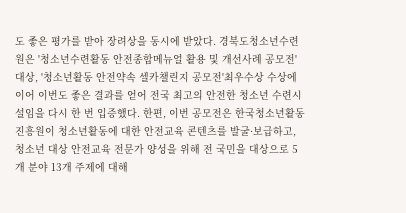도 좋은 평가를 받아 장려상을 동시에 받았다. 경북도청소년수련원은 '청소년수련활동 안전종합메뉴얼 활용 및 개선사례 공모전'대상, '청소년활동 안전약속 셀카챌린지 공모전'최우수상 수상에 이어 이번도 좋은 결과를 얻어 전국 최고의 안전한 청소년 수련시설임을 다시 한 번 입증했다. 한편, 이번 공모전은 한국청소년활동진흥원이 청소년활동에 대한 안전교육 콘텐츠를 발굴·보급하고, 청소년 대상 안전교육 전문가 양성을 위해 전 국민을 대상으로 5개 분야 13개 주제에 대해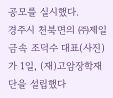공모를 실시했다.
경주시 천북면의 ㈜제일금속 조덕수 대표(사진)가 1일, (재)고암장학재단을 설립했다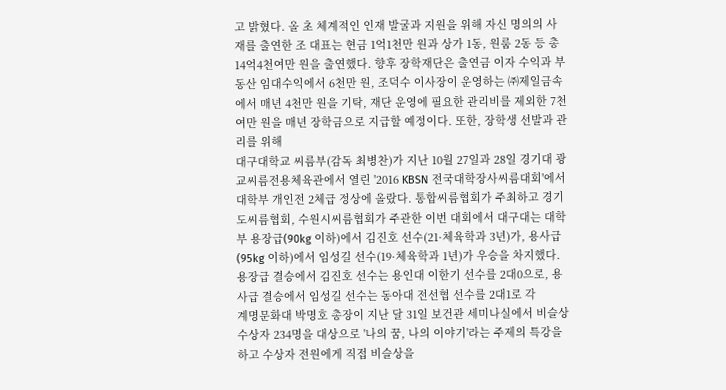고 밝혔다. 올 초 체계적인 인재 발굴과 지원을 위해 자신 명의의 사재를 출연한 조 대표는 현금 1억1천만 원과 상가 1동, 원룸 2동 등 총 14억4천여만 원을 출연했다. 향후 장학재단은 출연금 이자 수익과 부동산 임대수익에서 6천만 원, 조덕수 이사장이 운영하는 ㈜제일금속에서 매년 4천만 원을 기탁, 재단 운영에 필요한 관리비를 제외한 7천여만 원을 매년 장학금으로 지급할 예정이다. 또한, 장학생 선발과 관리를 위해
대구대학교 씨름부(감독 최병찬)가 지난 10월 27일과 28일 경기대 광교씨름전용체육관에서 열린 '2016 KBSN 전국대학장사씨름대회'에서 대학부 개인전 2체급 정상에 올랐다. 통합씨름협회가 주최하고 경기도씨름협회, 수원시씨름협회가 주관한 이번 대회에서 대구대는 대학부 용장급(90kg 이하)에서 김진호 선수(21·체육학과 3년)가, 용사급(95kg 이하)에서 임성길 선수(19·체육학과 1년)가 우승을 차지했다. 용장급 결승에서 김진호 선수는 용인대 이한기 선수를 2대0으로, 용사급 결승에서 임성길 선수는 동아대 전선협 선수를 2대1로 각
계명문화대 박명호 총장이 지난 달 31일 보건관 세미나실에서 비슬상 수상자 234명을 대상으로 '나의 꿈, 나의 이야기'라는 주제의 특강을 하고 수상자 전원에게 직접 비슬상을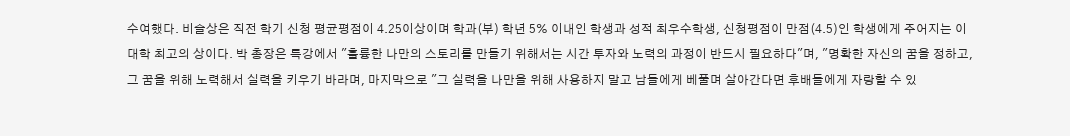수여했다. 비슬상은 직전 학기 신청 평균평점이 4.25이상이며 학과(부) 학년 5% 이내인 학생과 성적 최우수학생, 신청평점이 만점(4.5)인 학생에게 주어지는 이 대학 최고의 상이다. 박 총장은 특강에서 "훌륭한 나만의 스토리를 만들기 위해서는 시간 투자와 노력의 과정이 반드시 필요하다"며, "명확한 자신의 꿈을 정하고, 그 꿈을 위해 노력해서 실력을 키우기 바라며, 마지막으로 "그 실력을 나만을 위해 사용하지 말고 남들에게 베풀며 살아간다면 후배들에게 자랑할 수 있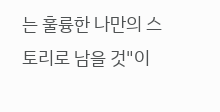는 훌륭한 나만의 스토리로 남을 것"이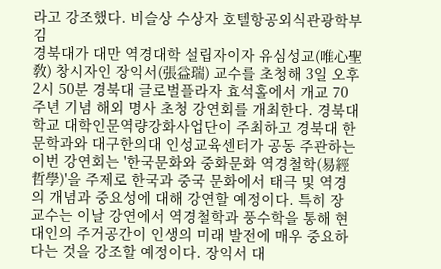라고 강조했다. 비슬상 수상자 호텔항공외식관광학부 김
경북대가 대만 역경대학 설립자이자 유심성교(唯心聖敎) 창시자인 장익서(張益瑞) 교수를 초청해 3일 오후 2시 50분 경북대 글로벌플라자 효석홀에서 개교 70주년 기념 해외 명사 초청 강연회를 개최한다. 경북대학교 대학인문역량강화사업단이 주최하고 경북대 한문학과와 대구한의대 인성교육센터가 공동 주관하는 이번 강연회는 '한국문화와 중화문화 역경철학(易經哲學)'을 주제로 한국과 중국 문화에서 태극 및 역경의 개념과 중요성에 대해 강연할 예정이다. 특히 장 교수는 이날 강연에서 역경철학과 풍수학을 통해 현대인의 주거공간이 인생의 미래 발전에 매우 중요하다는 것을 강조할 예정이다. 장익서 대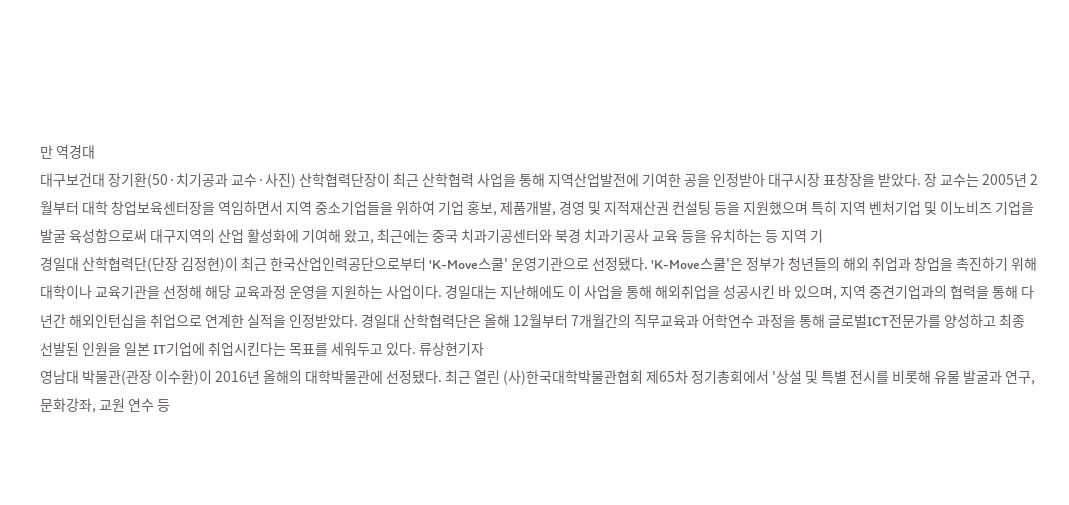만 역경대
대구보건대 장기환(50·치기공과 교수·사진) 산학협력단장이 최근 산학협력 사업을 통해 지역산업발전에 기여한 공을 인정받아 대구시장 표창장을 받았다. 장 교수는 2005년 2월부터 대학 창업보육센터장을 역임하면서 지역 중소기업들을 위하여 기업 홍보, 제품개발, 경영 및 지적재산권 컨설팅 등을 지원했으며 특히 지역 벤처기업 및 이노비즈 기업을 발굴 육성함으로써 대구지역의 산업 활성화에 기여해 왔고, 최근에는 중국 치과기공센터와 북경 치과기공사 교육 등을 유치하는 등 지역 기
경일대 산학협력단(단장 김정현)이 최근 한국산업인력공단으로부터 'K-Move스쿨' 운영기관으로 선정됐다. 'K-Move스쿨'은 정부가 청년들의 해외 취업과 창업을 촉진하기 위해 대학이나 교육기관을 선정해 해당 교육과정 운영을 지원하는 사업이다. 경일대는 지난해에도 이 사업을 통해 해외취업을 성공시킨 바 있으며, 지역 중견기업과의 협력을 통해 다년간 해외인턴십을 취업으로 연계한 실적을 인정받았다. 경일대 산학협력단은 올해 12월부터 7개월간의 직무교육과 어학연수 과정을 통해 글로벌ICT전문가를 양성하고 최종 선발된 인원을 일본 IT기업에 취업시킨다는 목표를 세워두고 있다. 류상현기자
영남대 박물관(관장 이수환)이 2016년 올해의 대학박물관에 선정됐다. 최근 열린 (사)한국대학박물관협회 제65차 정기총회에서 '상설 및 특별 전시를 비롯해 유물 발굴과 연구, 문화강좌, 교원 연수 등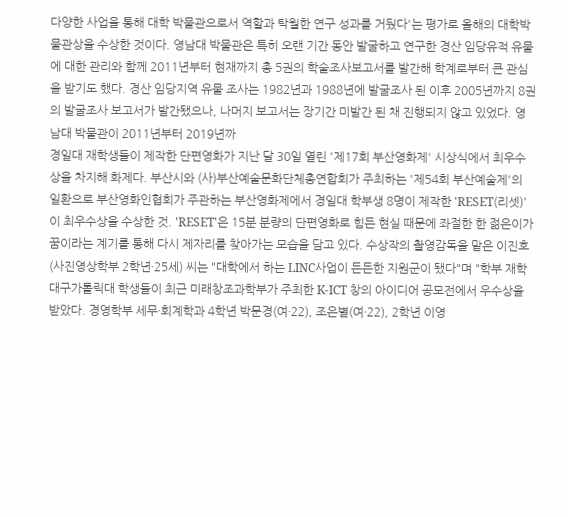다양한 사업을 통해 대학 박물관으로서 역할과 탁월한 연구 성과를 거뒀다'는 평가로 올해의 대학박물관상을 수상한 것이다. 영남대 박물관은 특히 오랜 기간 동안 발굴하고 연구한 경산 임당유적 유물에 대한 관리와 함께 2011년부터 현재까지 총 5권의 학술조사보고서를 발간해 학계로부터 큰 관심을 받기도 했다. 경산 임당지역 유물 조사는 1982년과 1988년에 발굴조사 된 이후 2005년까지 8권의 발굴조사 보고서가 발간됐으나, 나머지 보고서는 장기간 미발간 된 채 진행되지 않고 있었다. 영남대 박물관이 2011년부터 2019년까
경일대 재학생들이 제작한 단편영화가 지난 달 30일 열린 '제17회 부산영화제' 시상식에서 최우수상을 차지해 화제다. 부산시와 (사)부산예술문화단체총연합회가 주최하는 '제54회 부산예술제'의 일환으로 부산영화인협회가 주관하는 부산영화제에서 경일대 학부생 8명이 제작한 'RESET(리셋)'이 최우수상을 수상한 것. 'RESET'은 15분 분량의 단편영화로 힘든 현실 때문에 좌절한 한 젊은이가 꿈이라는 계기를 통해 다시 제자리를 찾아가는 모습을 담고 있다. 수상작의 촬영감독을 맡은 이진호(사진영상학부 2학년·25세) 씨는 "대학에서 하는 LINC사업이 든든한 지원군이 됐다"며 "학부 재학
대구가톨릭대 학생들이 최근 미래창조과학부가 주최한 K-ICT 창의 아이디어 공모전에서 우수상을 받았다. 경영학부 세무·회계학과 4학년 박문경(여·22), 조은별(여·22), 2학년 이영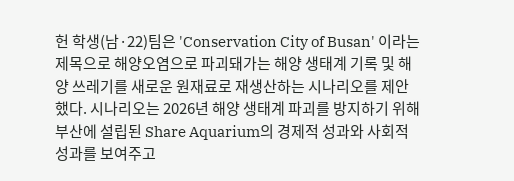헌 학생(남·22)팀은 'Conservation City of Busan' 이라는 제목으로 해양오염으로 파괴돼가는 해양 생태계 기록 및 해양 쓰레기를 새로운 원재료로 재생산하는 시나리오를 제안했다. 시나리오는 2026년 해양 생태계 파괴를 방지하기 위해 부산에 설립된 Share Aquarium의 경제적 성과와 사회적 성과를 보여주고